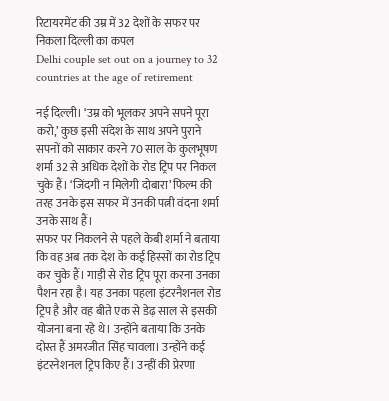रिटायरमेंट की उम्र में 32 देशों के सफर पर निकला दिल्ली का कपल
Delhi couple set out on a journey to 32 countries at the age of retirement

नई दिल्ली। ‘उम्र को भूलकर अपने सपने पूरा करो,’ कुछ इसी संदेश के साथ अपने पुराने सपनों को साकार करने 70 साल के कुलभूषण शर्मा 32 से अधिक देशों के रोड ट्रिप पर निकल चुके हैं। ‘जिंदगी न मिलेगी दोबारा’ फिल्म की तरह उनके इस सफर में उनकी पत्नी वंदना शर्मा उनके साथ हैं।
सफर पर निकलने से पहले केबी शर्मा ने बताया कि वह अब तक देश के कई हिस्सों का रोड ट्रिप कर चुके हैं। गाड़ी से रोड ट्रिप पूरा करना उनका पैशन रहा है। यह उनका पहला इंटरनैशनल रोड ट्रिप है और वह बीते एक से डेढ़ साल से इसकी योजना बना रहे थे। उन्होंने बताया कि उनके दोस्त हैं अमरजीत सिंह चावला। उन्होंने कई इंटरनेशनल ट्रिप किए हैं। उन्हीं की प्रेरणा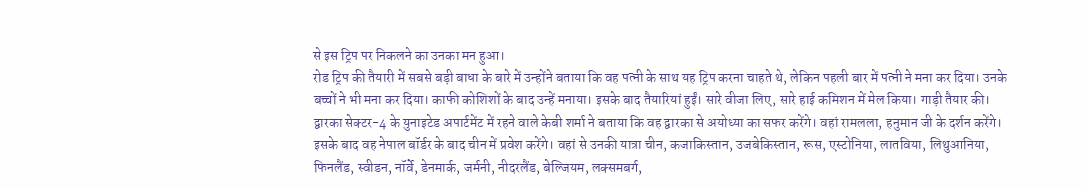से इस ट्रिप पर निकलने का उनका मन हुआ।
रोड ट्रिप की तैयारी में सबसे बड़ी बाधा के बारे में उन्होंने बताया कि वह पत्नी के साथ यह ट्रिप करना चाहते थे, लेकिन पहली बार में पत्नी ने मना कर दिया। उनके बच्चों ने भी मना कर दिया। काफी कोशिशों के बाद उन्हें मनाया। इसके बाद तैयारियां हुईं। सारे वीजा लिए, सारे हाई कमिशन में मेल किया। गाड़ी तैयार की।
द्वारका सेक्टर-4 के युनाइटेड अपार्टमेंट में रहने वाले केबी शर्मा ने बताया कि वह द्वारका से अयोध्या का सफर करेंगे। वहां रामलला, हनुमान जी के दर्शन करेंगे। इसके बाद वह नेपाल बॉर्डर के बाद चीन में प्रवेश करेंगे। वहां से उनकी यात्रा चीन, कजाकिस्तान, उजबेकिस्तान, रूस, एस्टोनिया, लातविया, लिथुआनिया, फिनलैंड, स्वीडन, नॉर्वे, डेनमार्क, जर्मनी, नीदरलैंड, बेल्जियम, लक्समबर्ग,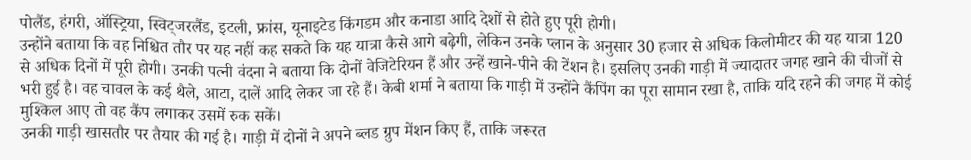पोलैंड, हंगरी, ऑस्ट्रिया, स्विट्जरलैंड, इटली, फ्रांस, यूनाइटेड किंगडम और कनाडा आदि देशों से होते हुए पूरी होगी।
उन्होंने बताया कि वह निश्चित तौर पर यह नहीं कह सकते कि यह यात्रा कैसे आगे बढ़ेगी, लेकिन उनके प्लान के अनुसार 30 हजार से अधिक किलोमीटर की यह यात्रा 120 से अधिक दिनों में पूरी होगी। उनकी पत्नी वंदना ने बताया कि दोनों वेजिटेरियन हैं और उन्हें खाने-पीने की टेंशन है। इसलिए उनकी गाड़ी में ज्यादातर जगह खाने की चीजों से भरी हुई है। वह चावल के कई थैले, आटा, दालें आदि लेकर जा रहे हैं। केबी शर्मा ने बताया कि गाड़ी में उन्होंने कैंपिंग का पूरा सामान रखा है, ताकि यदि रहने की जगह में कोई मुश्किल आए तो वह कैंप लगाकर उसमें रुक सकें।
उनकी गाड़ी खासतौर पर तैयार की गई है। गाड़ी में दोनों ने अपने ब्लड ग्रुप मेंशन किए हैं, ताकि जरूरत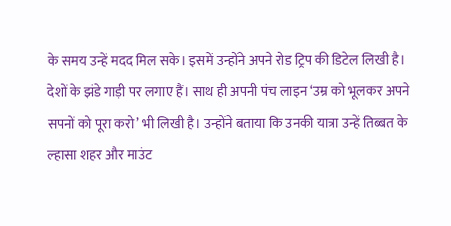के समय उन्हें मदद मिल सके। इसमें उन्होंने अपने रोड ट्रिप की डिटेल लिखी है। देशों के झंडे गाड़ी पर लगाए हैं। साथ ही अपनी पंच लाइन ‘उम्र को भूलकर अपने सपनों को पूरा करो’ भी लिखी है। उन्होंने बताया कि उनकी यात्रा उन्हें तिब्बत के ल्हासा शहर और माउंट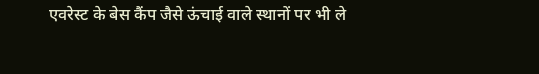एवरेस्ट के बेस कैंप जैसे ऊंचाई वाले स्थानों पर भी ले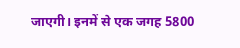जाएगी। इनमें से एक जगह 5800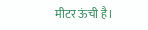मीटर ऊंची है।